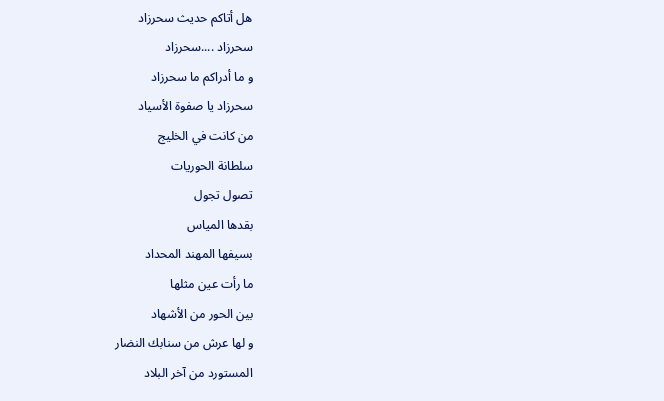هل أتاكم حديث سحرزاد
سحرزاد ....سحرزاد
و ما أدراكم ما سحرزاد
سحرزاد يا صفوة الأسياد
من كانت في الخليج
سلطانة الحوريات
تصول تجول
بقدها المياس
بسيفها المهند المحداد
ما رأت عين مثلها
بين الحور من الأشهاد
و لها عرش من سنابك النضار
المستورد من آخر البلاد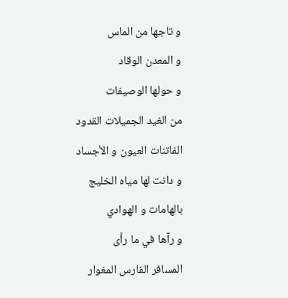و تاجها من الماس
و المعدن الوقاد
و حولها الوصيفات
من الغيد الجميلات القدود
الفاتنات العيون و الأجساد
و دانت لها مياه الخليج
بالهامات و الهوادي
و رآها في ما رأى
المسافر الفارس المغوار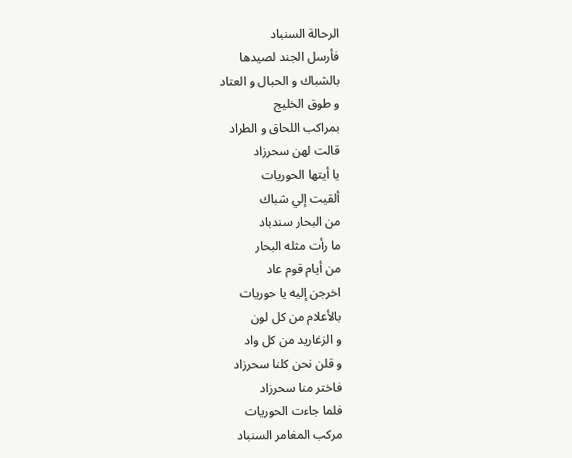الرحالة السنباد
فأرسل الجند لصيدها
بالشباك و الحبال و العتاد
و طوق الخليج
بمراكب اللحاق و الطراد
قالت لهن سحرزاد
يا أيتها الحوريات
ألقيت إلي شباك
من البحار سندباد
ما رأت مثله البحار
من أيام قوم عاد
اخرجن إليه يا حوريات
بالأعلام من كل لون
و الزغاريد من كل واد
و قلن نحن كلنا سحرزاد
فاختر منا سحرزاد
فلما جاءت الحوريات
مركب المغامر السنباد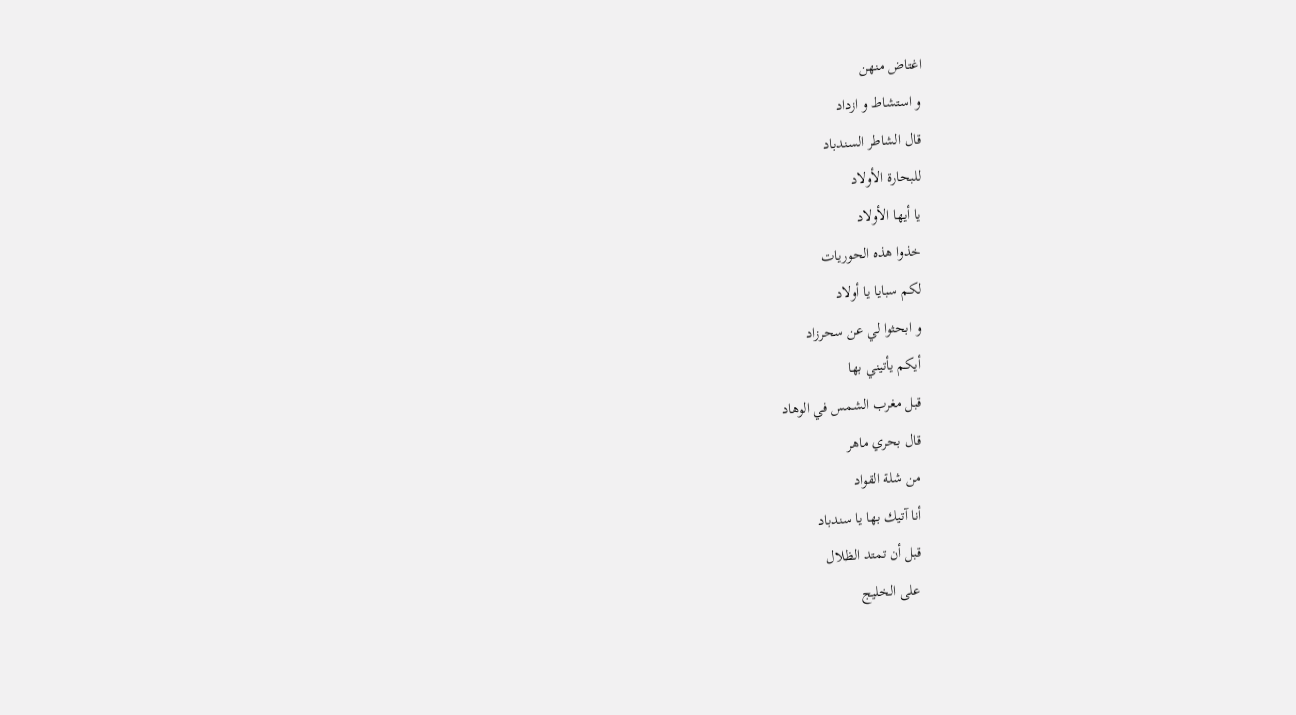اغتاض منهن
و استشاط و ازداد
قال الشاطر السندباد
للبحارة الأولاد
يا أيها الأولاد
خذوا هذه الحوريات
لكم سبايا يا أولاد
و ابحثوا لي عن سحرزاد
أيكم يأتيني بها
قبل مغرب الشمس في الوهاد
قال بحري ماهر
من شلة القواد
أنا آتيك بها يا سندباد
قبل أن تمتد الظلال
على الخليج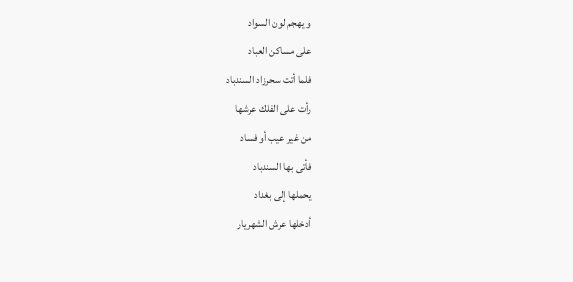و يهجم لون السواد
على مساكن العباد
فلما أتت سحرزاد السندباد
رأت على الفلك عرشها
من غير عيب أو فساد
فأتى بها السندباد
يحملها إلى بغداد
أدخلها عرش الشهريار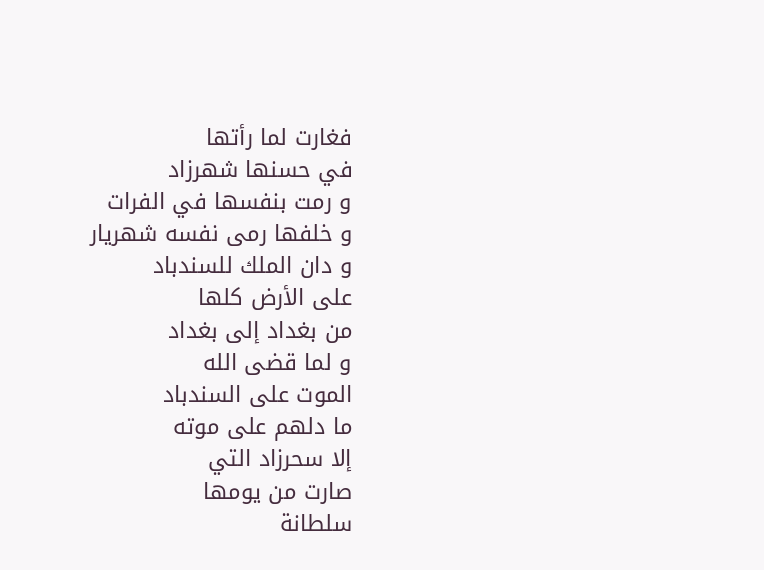فغارت لما رأتها
في حسنها شهرزاد
و رمت بنفسها في الفرات
و خلفها رمى نفسه شهريار
و دان الملك للسندباد
على الأرض كلها
من بغداد إلى بغداد
و لما قضى الله
الموت على السندباد
ما دلهم على موته
إلا سحرزاد التي
صارت من يومها
سلطانة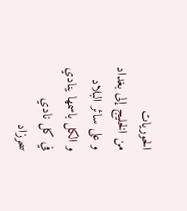الحوريات
من الخليج إلى بغداد
و على سائر البلاد
و الكل باسمها ينادي
في كل نادي
سحرزاد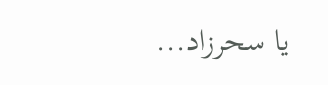يا سحرزاد...